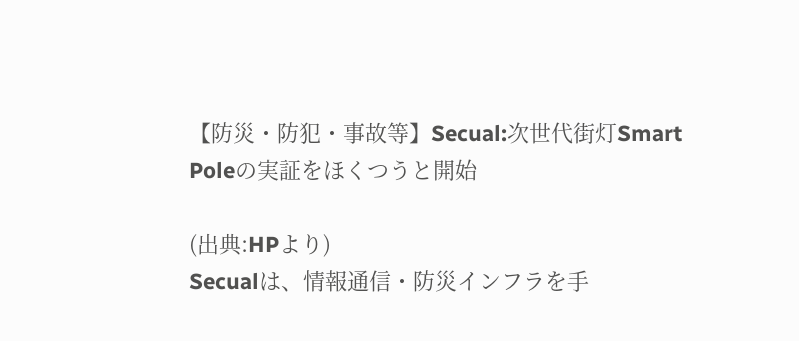【防災・防犯・事故等】Secual:次世代街灯Smart Poleの実証をほくつうと開始

(出典:HPより)
Secualは、情報通信・防災インフラを手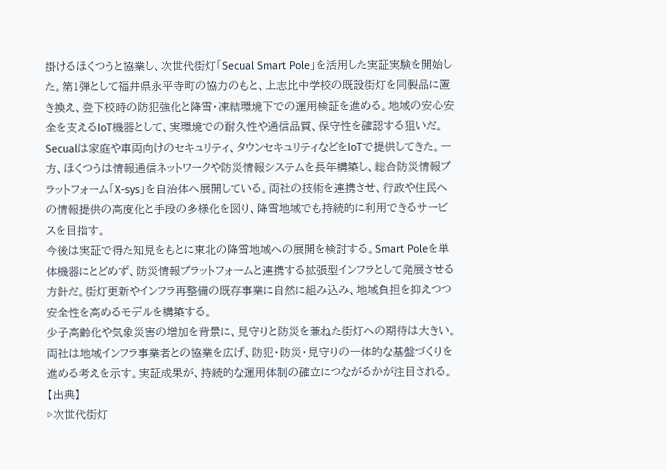掛けるほくつうと協業し、次世代街灯「Secual Smart Pole」を活用した実証実験を開始した。第1弾として福井県永平寺町の協力のもと、上志比中学校の既設街灯を同製品に置き換え、登下校時の防犯強化と降雪・凍結環境下での運用検証を進める。地域の安心安全を支えるIoT機器として、実環境での耐久性や通信品質、保守性を確認する狙いだ。
Secualは家庭や車両向けのセキュリティ、タウンセキュリティなどをIoTで提供してきた。一方、ほくつうは情報通信ネットワークや防災情報システムを長年構築し、総合防災情報プラットフォーム「X-sys」を自治体へ展開している。両社の技術を連携させ、行政や住民への情報提供の高度化と手段の多様化を図り、降雪地域でも持続的に利用できるサービスを目指す。
今後は実証で得た知見をもとに東北の降雪地域への展開を検討する。Smart Poleを単体機器にとどめず、防災情報プラットフォームと連携する拡張型インフラとして発展させる方針だ。街灯更新やインフラ再整備の既存事業に自然に組み込み、地域負担を抑えつつ安全性を高めるモデルを構築する。
少子高齢化や気象災害の増加を背景に、見守りと防災を兼ねた街灯への期待は大きい。両社は地域インフラ事業者との協業を広げ、防犯・防災・見守りの一体的な基盤づくりを進める考えを示す。実証成果が、持続的な運用体制の確立につながるかが注目される。
【出典】
▷次世代街灯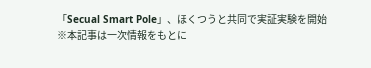「Secual Smart Pole」、ほくつうと共同で実証実験を開始
※本記事は一次情報をもとに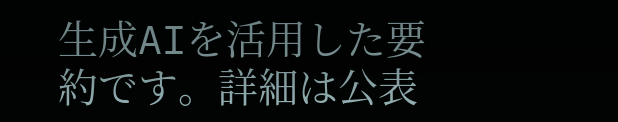生成AIを活用した要約です。詳細は公表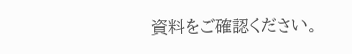資料をご確認ください。